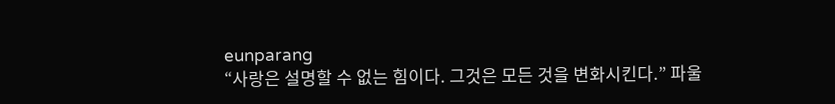eunparang
“사랑은 설명할 수 없는 힘이다. 그것은 모든 것을 변화시킨다.” 파울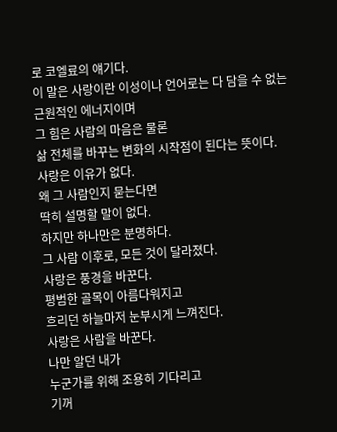로 코엘료의 얘기다.
이 말은 사랑이란 이성이나 언어로는 다 담을 수 없는 근원적인 에너지이며
그 힘은 사람의 마음은 물론
삶 전체를 바꾸는 변화의 시작점이 된다는 뜻이다.
사랑은 이유가 없다.
왜 그 사람인지 묻는다면
딱히 설명할 말이 없다.
하지만 하나만은 분명하다.
그 사람 이후로, 모든 것이 달라졌다.
사랑은 풍경을 바꾼다.
평범한 골목이 아름다워지고
흐리던 하늘마저 눈부시게 느껴진다.
사랑은 사람을 바꾼다.
나만 알던 내가
누군가를 위해 조용히 기다리고
기꺼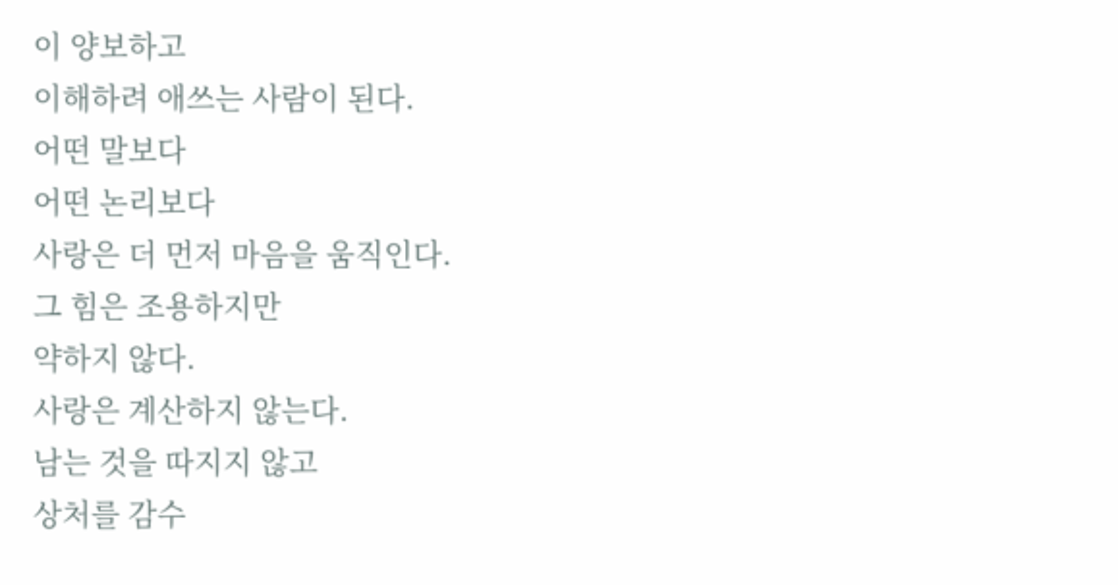이 양보하고
이해하려 애쓰는 사람이 된다.
어떤 말보다
어떤 논리보다
사랑은 더 먼저 마음을 움직인다.
그 힘은 조용하지만
약하지 않다.
사랑은 계산하지 않는다.
남는 것을 따지지 않고
상처를 감수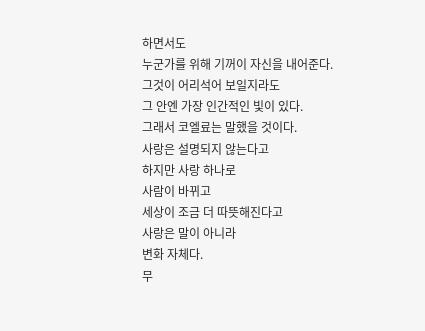하면서도
누군가를 위해 기꺼이 자신을 내어준다.
그것이 어리석어 보일지라도
그 안엔 가장 인간적인 빛이 있다.
그래서 코엘료는 말했을 것이다.
사랑은 설명되지 않는다고
하지만 사랑 하나로
사람이 바뀌고
세상이 조금 더 따뜻해진다고
사랑은 말이 아니라
변화 자체다.
무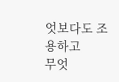엇보다도 조용하고
무엇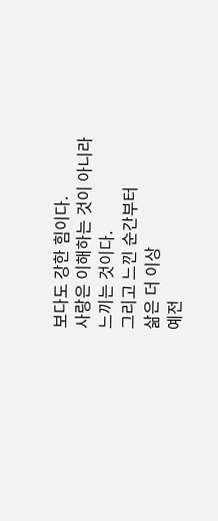보다도 강한 힘이다.
사랑은 이해하는 것이 아니라
느끼는 것이다.
그리고 느낀 순간부터
삶은 더 이상
예전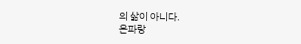의 삶이 아니다.
은파랑